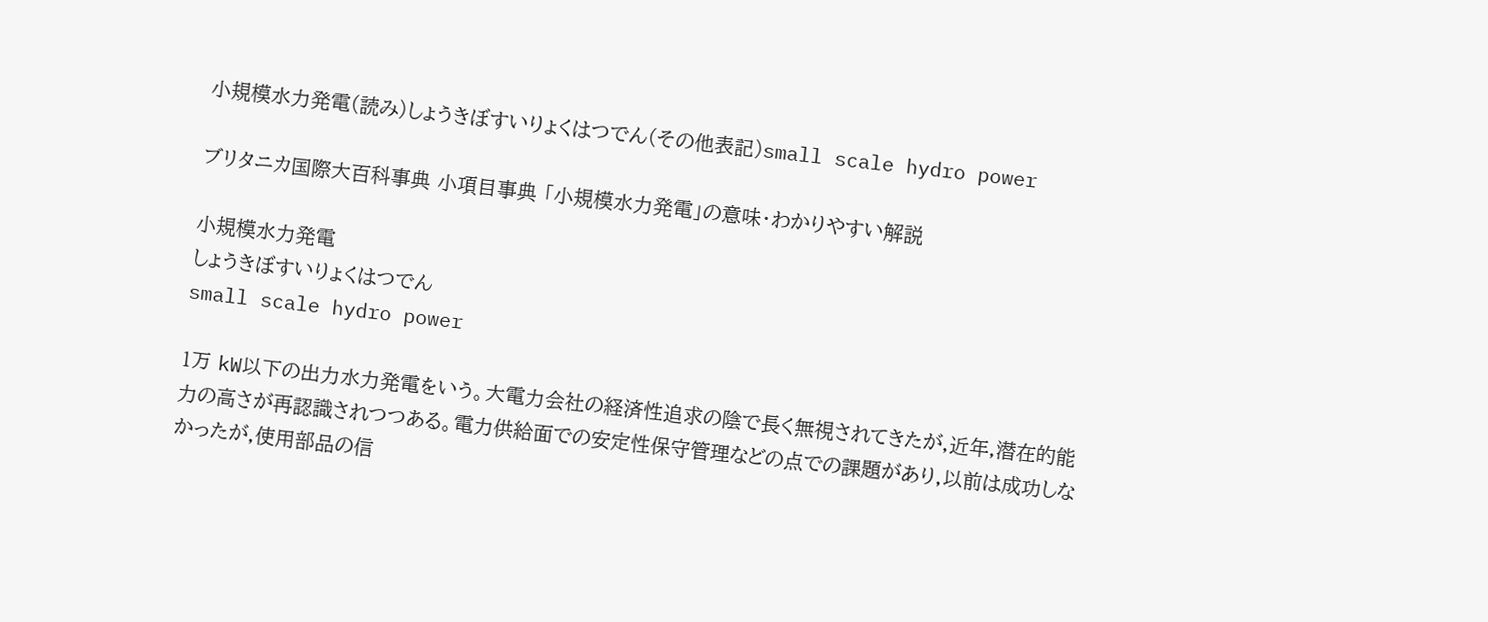小規模水力発電(読み)しょうきぼすいりょくはつでん(その他表記)small scale hydro power

ブリタニカ国際大百科事典 小項目事典 「小規模水力発電」の意味・わかりやすい解説

小規模水力発電
しょうきぼすいりょくはつでん
small scale hydro power

1万 kW以下の出力水力発電をいう。大電力会社の経済性追求の陰で長く無視されてきたが,近年,潜在的能力の高さが再認識されつつある。電力供給面での安定性保守管理などの点での課題があり,以前は成功しなかったが,使用部品の信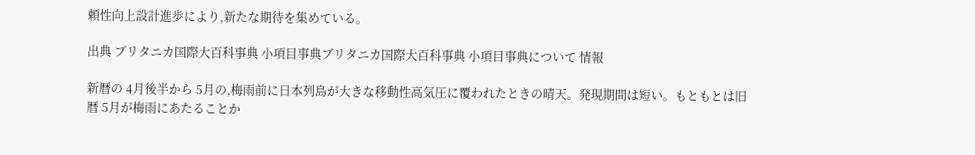頼性向上設計進歩により,新たな期待を集めている。

出典 ブリタニカ国際大百科事典 小項目事典ブリタニカ国際大百科事典 小項目事典について 情報

新暦の 4月後半から 5月の,梅雨前に日本列島が大きな移動性高気圧に覆われたときの晴天。発現期間は短い。もともとは旧暦 5月が梅雨にあたることか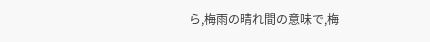ら,梅雨の晴れ間の意味で,梅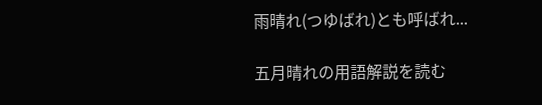雨晴れ(つゆばれ)とも呼ばれ...

五月晴れの用語解説を読む